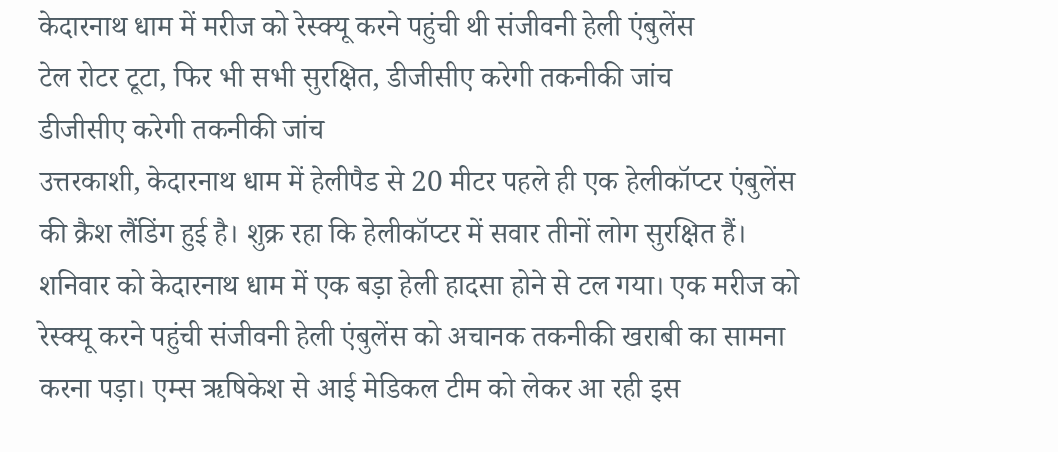केदारनाथ धाम में मरीज को रेस्क्यू करने पहुंची थी संजीवनी हेली एंबुलेंस
टेल रोटर टूटा, फिर भी सभी सुरक्षित, डीजीसीए करेगी तकनीकी जांच
डीजीसीए करेगी तकनीकी जांच
उत्तरकाशी, केदारनाथ धाम में हेलीपैड से 20 मीटर पहले ही एक हेलीकॉप्टर एंबुलेंस की क्रैश लैंडिंग हुई है। शुक्र रहा कि हेलीकॉप्टर में सवार तीनों लोग सुरक्षित हैं।
शनिवार को केदारनाथ धाम में एक बड़ा हेली हादसा होने से टल गया। एक मरीज को रेस्क्यू करने पहुंची संजीवनी हेली एंबुलेंस को अचानक तकनीकी खराबी का सामना करना पड़ा। एम्स ऋषिकेश से आई मेडिकल टीम को लेकर आ रही इस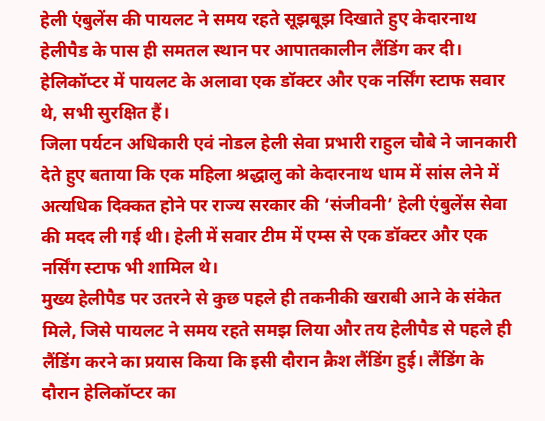हेली एंबुलेंस की पायलट ने समय रहते सूझबूझ दिखाते हुए केदारनाथ हेलीपैड के पास ही समतल स्थान पर आपातकालीन लैंडिंग कर दी।
हेलिकॉप्टर में पायलट के अलावा एक डॉक्टर और एक नर्सिंग स्टाफ सवार थे, सभी सुरक्षित हैं।
जिला पर्यटन अधिकारी एवं नोडल हेली सेवा प्रभारी राहुल चौबे ने जानकारी देते हुए बताया कि एक महिला श्रद्धालु को केदारनाथ धाम में सांस लेने में अत्यधिक दिक्कत होने पर राज्य सरकार की ‘संजीवनी’ हेली एंबुलेंस सेवा की मदद ली गई थी। हेली में सवार टीम में एम्स से एक डॉक्टर और एक नर्सिंग स्टाफ भी शामिल थे।
मुख्य हेलीपैड पर उतरने से कुछ पहले ही तकनीकी खराबी आने के संकेत मिले, जिसे पायलट ने समय रहते समझ लिया और तय हेलीपैड से पहले ही लैंडिंग करने का प्रयास किया कि इसी दौरान क्रैश लैंडिंग हुई। लैंडिंग के दौरान हेलिकॉप्टर का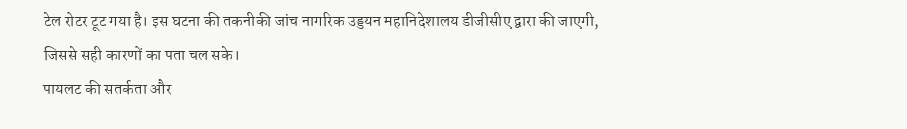टेल रोटर टूट गया है। इस घटना की तकनीकी जांच नागरिक उड्डयन महानिदेशालय डीजीसीए द्वारा की जाएगी, जिससे सही कारणों का पता चल सके।
पायलट की सतर्कता और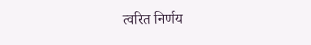त्वरित निर्णय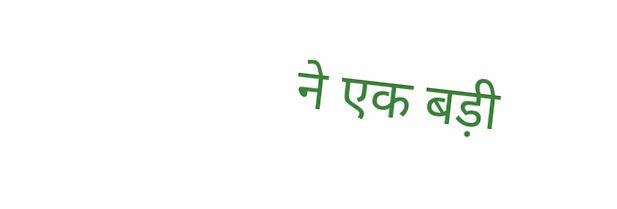ने एक बड़ी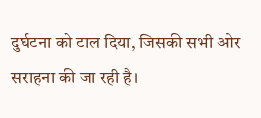दुर्घटना को टाल दिया, जिसकी सभी ओर सराहना की जा रही है।